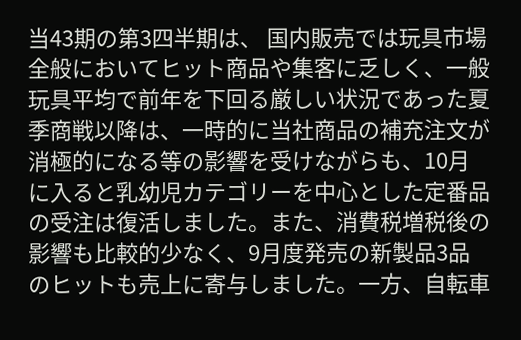当43期の第3四半期は、 国内販売では玩具市場全般においてヒット商品や集客に乏しく、一般玩具平均で前年を下回る厳しい状況であった夏季商戦以降は、一時的に当社商品の補充注文が消極的になる等の影響を受けながらも、10月に入ると乳幼児カテゴリーを中心とした定番品の受注は復活しました。また、消費税増税後の影響も比較的少なく、9月度発売の新製品3品のヒットも売上に寄与しました。一方、自転車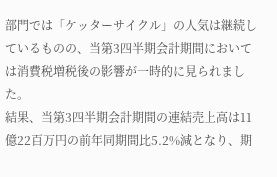部門では「ケッターサイクル」の人気は継続しているものの、当第3四半期会計期間においては消費税増税後の影響が一時的に見られました。
結果、当第3四半期会計期間の連結売上高は11億22百万円の前年同期間比5.2%減となり、期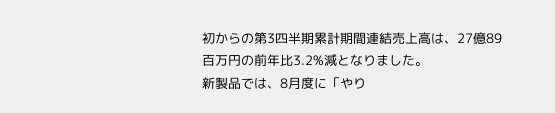初からの第3四半期累計期間連結売上高は、27億89百万円の前年比3.2%減となりました。
新製品では、8月度に「やり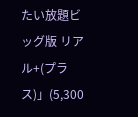たい放題ビッグ版 リアル+(プラス)」(5,300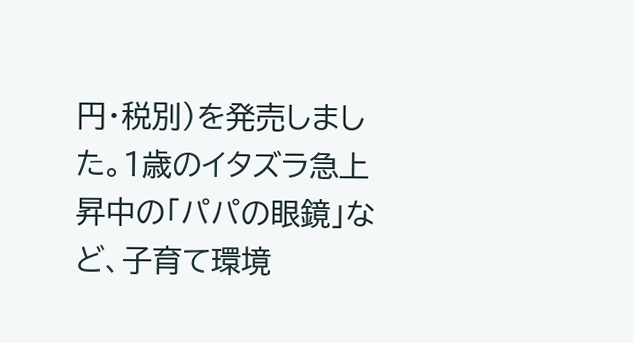円・税別)を発売しました。1歳のイタズラ急上昇中の「パパの眼鏡」など、子育て環境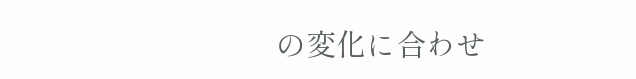の変化に合わせ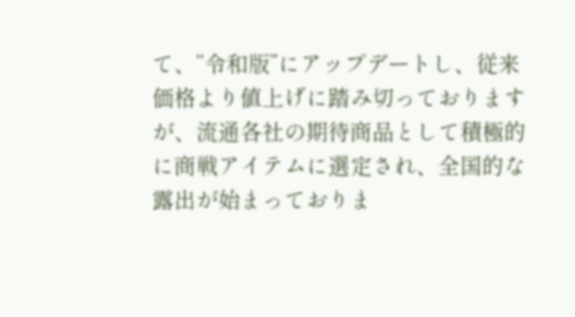て、“令和版”にアップデートし、従来価格より値上げに踏み切っておりますが、流通各社の期待商品として積極的に商戦アイテムに選定され、全国的な露出が始まっておりま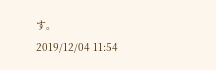す。
2019/12/04 11:54